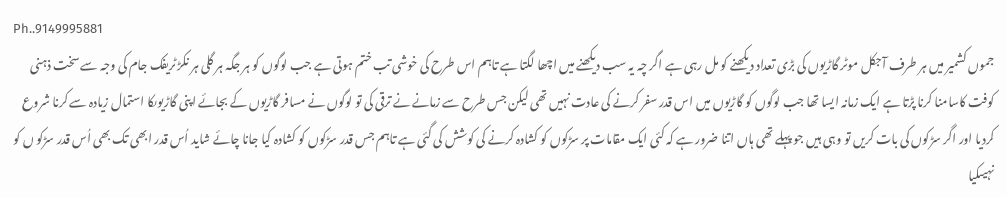Ph..9149995881
جموں کشمیر میں ہر طرف آجکل موٹر گاڑیوں کی بڑی تعداد دیکھنے کو مل رہی ہے اگر چہ یہ سب دیکھنے میں اچھا لگتا ہے تاہم اس طرح کی خوشی تب ختم ہوتی ہے جب لوگوں کو ہر جگہ ہر گلی ہر نکڑ ٹریفک جام کی وجہ سے سخت ذہنی کوفت کاسامنا کرنا پڑتا ہے ایک زمانہ ایسا تھا جب لوگوں کو گاڑیوں میں اس قدر سفر کرنے کی عادت نہیں تھی لیکن جس طرح سے زمانے نے ترقی کی تو لوگوں نے مسافر گاڑیوں کے بجائے اپنی گاڑیوںکا استمال زیادہ سے کرنا شروع کردیا اور اگر سڑکوں کی بات کریں تو وہی ہیں جو پہلے تھی ہاں اتنا ضرور ہے کہ کئی ایک مقامات پر سڑکوں کو کشادہ کرنے کی کوشش کی گئی ہے تاہم جس قدر سڑکوں کو کشادہ کیا جانا چائے شاید اُس قدر ابھی تک بھی اُس قدر سڑکو ں کو نہیںکیا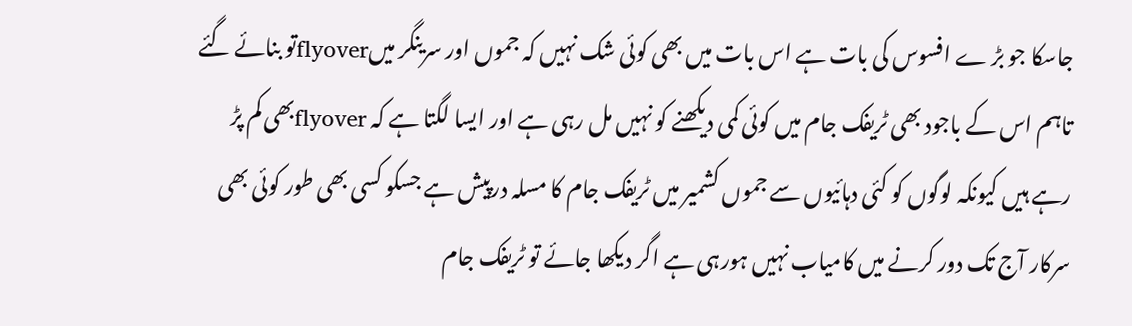جاسکا جو بڑ ے افسوس کی بات ہے اس بات میں بھی کوئی شک نہیں کہ جموں اور سرینگر میںflyoverتو بنائے گئے تاہم اس کے باجود بھی ٹریفک جام میں کوئی کمی دیکھنے کو نہیں مل رہی ہے اور ایسا لگتا ہے کہ flyoverبھی کم پڑ رہے ہیں کیونکہ لوگوں کو کئی دہائیوں سے جموں کشمیر میں ٹریفک جام کا مسلہ درپیش ہے جسکو کسی بھی طور کوئی بھی سرکار آج تک دور کرنے میں کامیاب نہیں ہورہی ہے اگر دیکھا جائے تو ٹریفک جام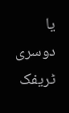یا دوسری ٹریفک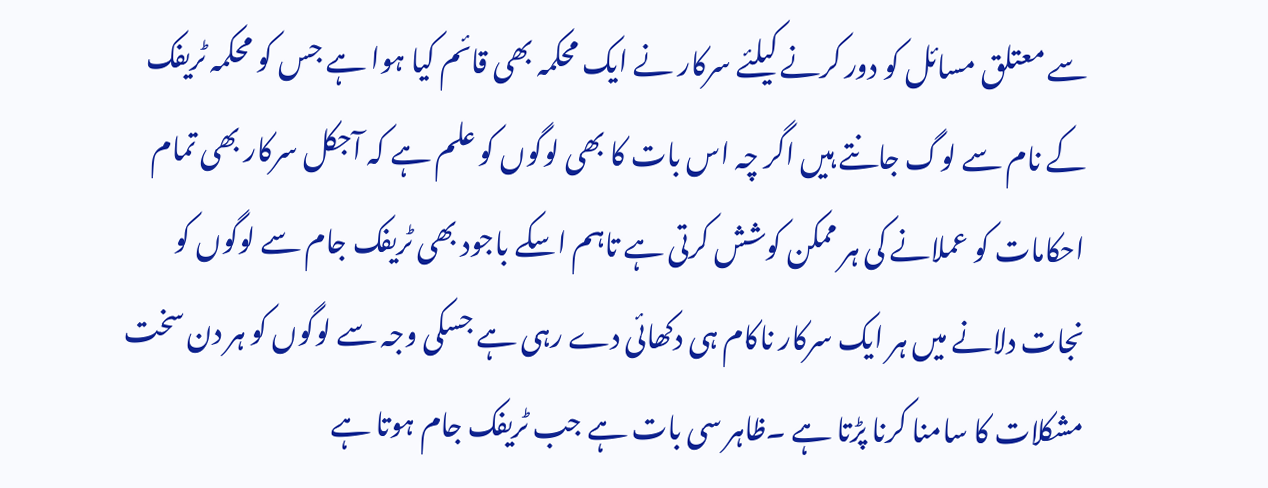سے معتلق مسائل کو دور کرنے کیلئے سرکار نے ایک محکمہ بھی قائم کیا ہوا ہے جس کو محکمہ ٹریفک کے نام سے لوگ جانتے ہیں اگر چہ اس بات کا بھی لوگوں کو علم ہے کہ آجکل سرکار بھی تمام احکامات کو عملانے کی ہر ممکن کوشش کرتی ہے تاہم اسکے باجود بھی ٹریفک جام سے لوگوں کو نجات دلانے میں ہر ایک سرکار ناکام ہی دکھائی دے رہی ہے جسکی وجہ سے لوگوں کو ہر دن سخت مشکلات کا سامنا کرنا پڑتا ہے ۔ظاہر سی بات ہے جب ٹریفک جام ہوتا ہے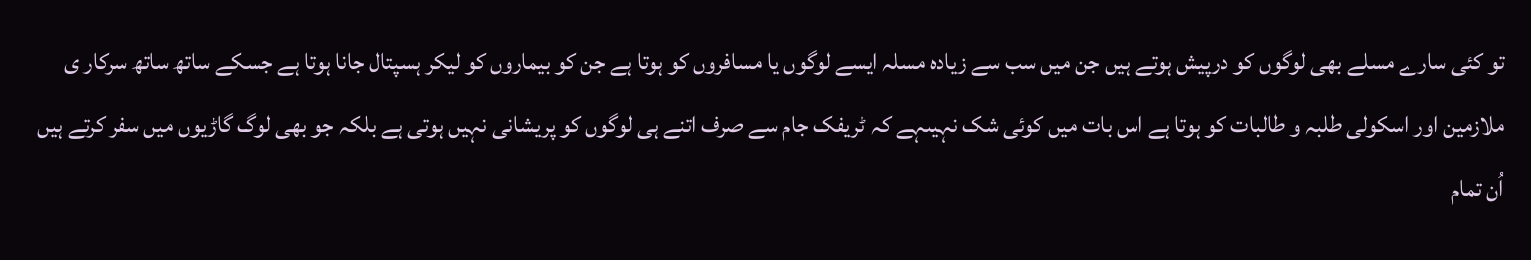تو کئی سارے مسلے بھی لوگوں کو درپیش ہوتے ہیں جن میں سب سے زیادہ مسلہ ایسے لوگوں یا مسافروں کو ہوتا ہے جن کو بیماروں کو لیکر ہسپتال جانا ہوتا ہے جسکے ساتھ ساتھ سرکار ی ملازمین اور اسکولی طلبہ و طالبات کو ہوتا ہے اس بات میں کوئی شک نہیںہے کہ ٹریفک جام سے صرف اتنے ہی لوگوں کو پریشانی نہیں ہوتی ہے بلکہ جو بھی لوگ گاڑیوں میں سفر کرتے ہیں اُن تمام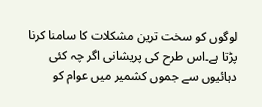لوگوں کو سخت ترین مشکلات کا سامنا کرنا پڑتا ہے۔اس طرح کی پریشانی اگر چہ کئی دہائیوں سے جموں کشمیر میں عوام کو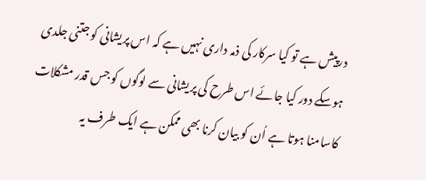درپیش ہے تو کیا سرکار کی ذمہ داری نہیں ہے کہ اس پریشانی کو جتنی جلدی ہوسکے دور کیا جائے اس طرح کی پریشانی سے لوگوں کو جس قدر مشکلات کاسامنا ہوتا ہے اُن کو بیان کرنا بھی ممکن ہے ایک طرف یہ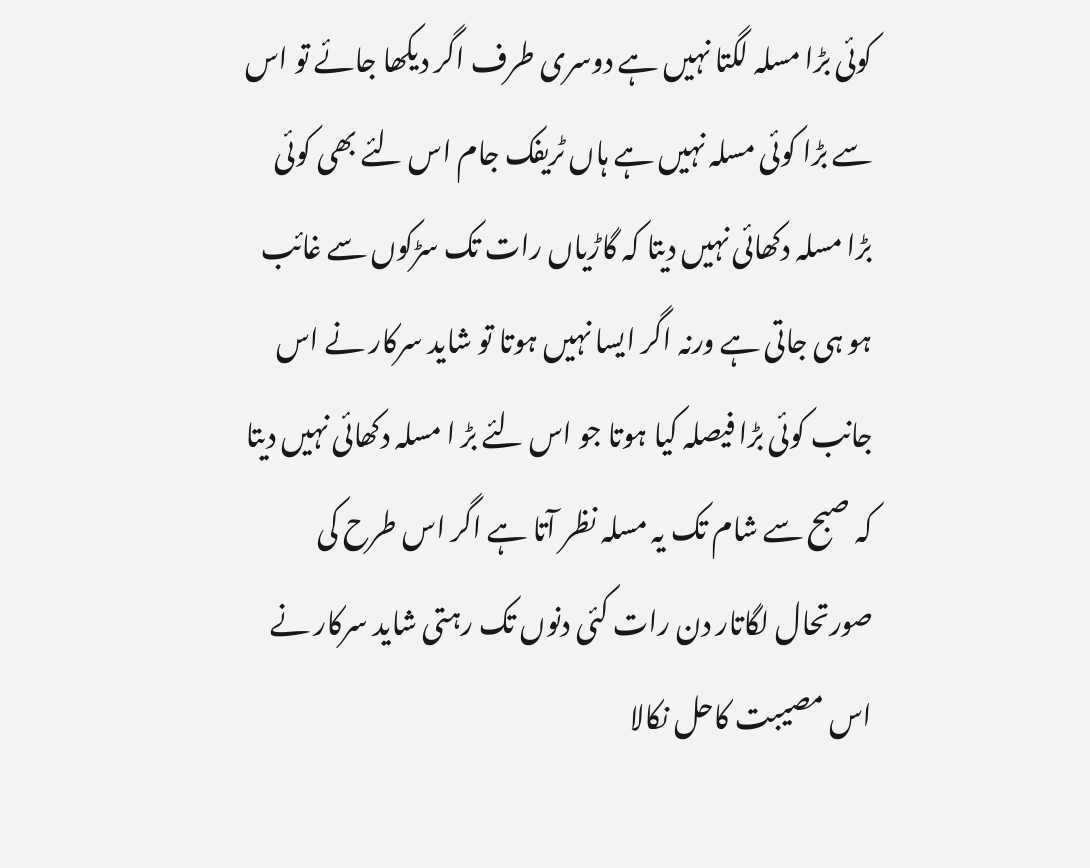کوئی بڑا مسلہ لگتا نہیں ہے دوسری طرف اگر دیکھا جائے تو اس سے بڑا کوئی مسلہ نہیں ہے ہاں ٹریفک جام اس لئے بھی کوئی بڑا مسلہ دکھائی نہیں دیتا کہ گاڑیاں رات تک سڑکوں سے غائب ہو ہی جاتی ہے ورنہ اگر ایسا نہیں ہوتا تو شاید سرکار نے اس جانب کوئی بڑا فیصلہ کیا ہوتا جو اس لئے بڑ ا مسلہ دکھائی نہیں دیتا کہ صبح سے شام تک یہ مسلہ نظر آتا ہے اگر اس طرح کی صورتحال لگاتار دن رات کئی دنوں تک رہتی شاید سرکار نے اس مصیبت کاحل نکالا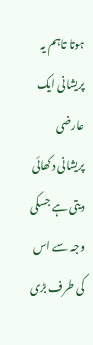ہوتا تاہم یہ پریشانی ایک عارضی پریشانی دکھائی دیتی ہے جسکی وجہ سے اس کی طرف بڑی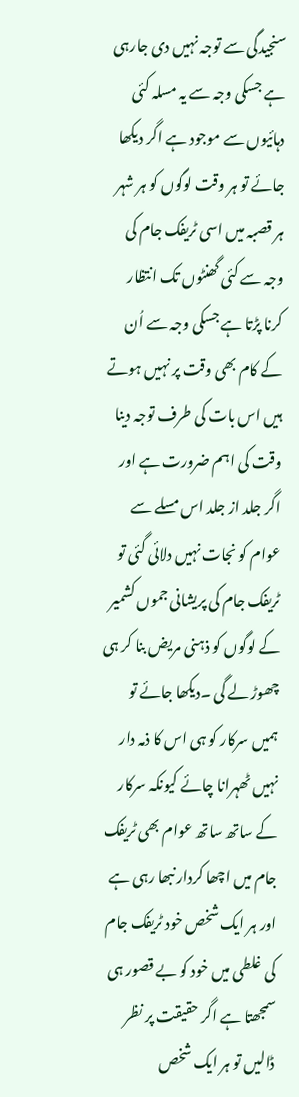سنجیدگی سے توجہ نہیں دی جارہی ہے جسکی وجہ سے یہ مسلہ کئی دہائیوں سے موجود ہے اگر دیکھا جائے تو ہر وقت لوگوں کو ہر شہر ہر قصبہ میں اسی ٹریفک جام کی وجہ سے کئی گھنٹوں تک انتظار کرنا پڑتا ہے جسکی وجہ سے اُن کے کام بھی وقت پر نہیں ہوتے ہیں اس بات کی طرف توجہ دینا وقت کی اہم ضرورت ہے اور اگر جلد از جلد اس مسلے سے عوام کو نجات نہیں دلائی گئی تو ٹریفک جام کی پریشانی جموں کشمیر کے لوگوں کو ذہنی مریض بنا کر ہی چھوڑ لے گی ۔دیکھا جائے تو ہمیں سرکار کو ہی اس کا ذمہ دار نہیں ٹھہرانا چائے کیونکہ سرکار کے ساتھ ساتھ عوام بھی ٹریفک جام میں اچھا کردار نبھا رہی ہے اور ہر ایک شخص خود ٹریفک جام کی غلطی میں خود کو بے قصور ہی سمجھتا ہے اگر حقیقت پر نظر ڈالیں تو ہر ایک شخص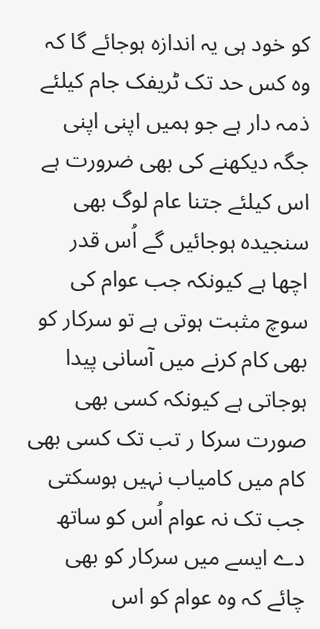کو خود ہی یہ اندازہ ہوجائے گا کہ وہ کس حد تک ٹریفک جام کیلئے ذمہ دار ہے جو ہمیں اپنی اپنی جگہ دیکھنے کی بھی ضرورت ہے اس کیلئے جتنا عام لوگ بھی سنجیدہ ہوجائیں گے اُس قدر اچھا ہے کیونکہ جب عوام کی سوچ مثبت ہوتی ہے تو سرکار کو بھی کام کرنے میں آسانی پیدا ہوجاتی ہے کیونکہ کسی بھی صورت سرکا ر تب تک کسی بھی کام میں کامیاب نہیں ہوسکتی جب تک نہ عوام اُس کو ساتھ دے ایسے میں سرکار کو بھی چائے کہ وہ عوام کو اس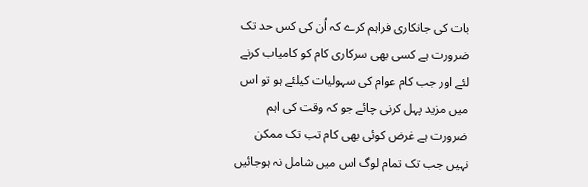بات کی جانکاری فراہم کرے کہ اُن کی کس حد تک ضرورت ہے کسی بھی سرکاری کام کو کامیاب کرنے لئے اور جب کام عوام کی سہولیات کیلئے ہو تو اس میں مزید پہل کرنی چائے جو کہ وقت کی اہم ضرورت ہے غرض کوئی بھی کام تب تک ممکن نہیں جب تک تمام لوگ اس میں شامل نہ ہوجائیں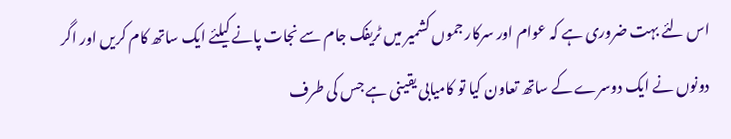اس لئے بہت ضروری ہے کہ عوام اور سرکار جموں کشمیر میں ٹریفک جام سے نجات پانے کیلئے ایک ساتھ کام کریں اور اگر دونوں نے ایک دوسرے کے ساتھ تعاون کیا تو کامیابی یقینی ہے جس کی طرف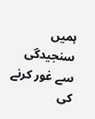ہمیں سنجیدگی سے غور کرنے کی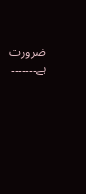ضرورت ہے۔۔۔۔۔۔۔